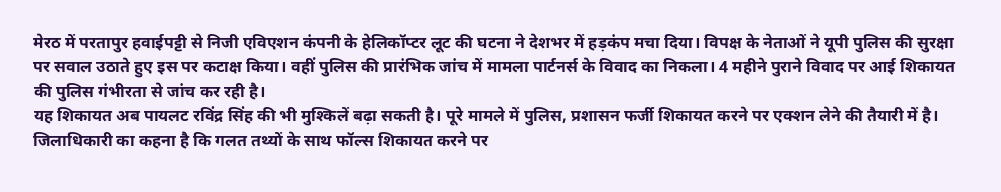मेरठ में परतापुर हवाईपट्टी से निजी एविएशन कंपनी के हेलिकॉप्टर लूट की घटना ने देशभर में हड़कंप मचा दिया। विपक्ष के नेताओं ने यूपी पुलिस की सुरक्षा पर सवाल उठाते हुए इस पर कटाक्ष किया। वहीं पुलिस की प्रारंभिक जांच में मामला पार्टनर्स के विवाद का निकला। 4 महीने पुराने विवाद पर आई शिकायत की पुलिस गंभीरता से जांच कर रही है।
यह शिकायत अब पायलट रविंद्र सिंह की भी मुश्किलें बढ़ा सकती है। पूरे मामले में पुलिस, प्रशासन फर्जी शिकायत करने पर एक्शन लेने की तैयारी में है। जिलाधिकारी का कहना है कि गलत तथ्यों के साथ फॉल्स शिकायत करने पर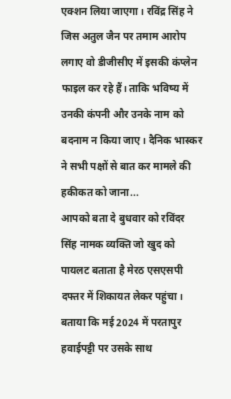एक्शन लिया जाएगा। रविंद्र सिंह ने जिस अतुल जैन पर तमाम आरोप लगाए वो डीजीसीए में इसकी कंप्लेन फाइल कर रहे हैं। ताकि भविष्य में उनकी कंपनी और उनके नाम को बदनाम न किया जाए। दैनिक भास्कर ने सभी पक्षों से बात कर मामले की हकीकत को जाना...
आपको बता दे बुधवार को रविंदर सिंह नामक व्यक्ति जो खुद को पायलट बताता है मेरठ एसएसपी दफ्तर में शिकायत लेकर पहुंचा। बताया कि मई 2024 में परतापुर हवाईपट्टी पर उसके साथ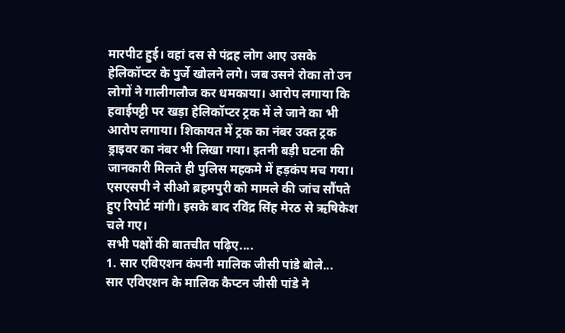मारपीट हुई। वहां दस से पंद्रह लोग आए उसके हेलिकॉप्टर के पुर्जे खोलने लगे। जब उसने रोका तो उन लोगों ने गालीगलौज कर धमकाया। आरोप लगाया कि हवाईपट्टी पर खड़ा हेलिकॉप्टर ट्रक में ले जाने का भी आरोप लगाया। शिकायत में ट्रक का नंबर उक्त ट्रक ड्राइवर का नंबर भी लिखा गया। इतनी बड़ी घटना की जानकारी मिलते ही पुलिस महकमे में हड़कंप मच गया। एसएसपी ने सीओ ब्रहमपुरी को मामले की जांच सौंपते हुए रिपोर्ट मांगी। इसके बाद रविंद्र सिंह मेरठ से ऋषिकेश चले गए।
सभी पक्षों की बातचीत पढ़िए....
1. सार एविएशन कंपनी मालिक जीसी पांडे बोले...
सार एविएशन के मालिक कैप्टन जीसी पांडे ने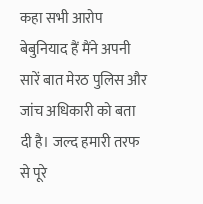कहा सभी आरोप बेबुनियाद हैं मैंने अपनी सारें बात मेरठ पुलिस और जांच अधिकारी को बता दी है। जल्द हमारी तरफ से पूरे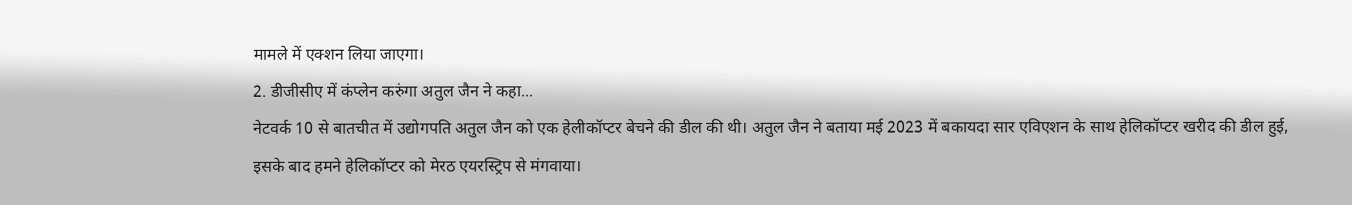मामले में एक्शन लिया जाएगा।
2. डीजीसीए में कंप्लेन करुंगा अतुल जैन ने कहा...
नेटवर्क 10 से बातचीत में उद्योगपति अतुल जैन को एक हेलीकॉप्टर बेचने की डील की थी। अतुल जैन ने बताया मई 2023 में बकायदा सार एविएशन के साथ हेलिकॉप्टर खरीद की डील हुई, इसके बाद हमने हेलिकॉप्टर को मेरठ एयरस्ट्रिप से मंगवाया।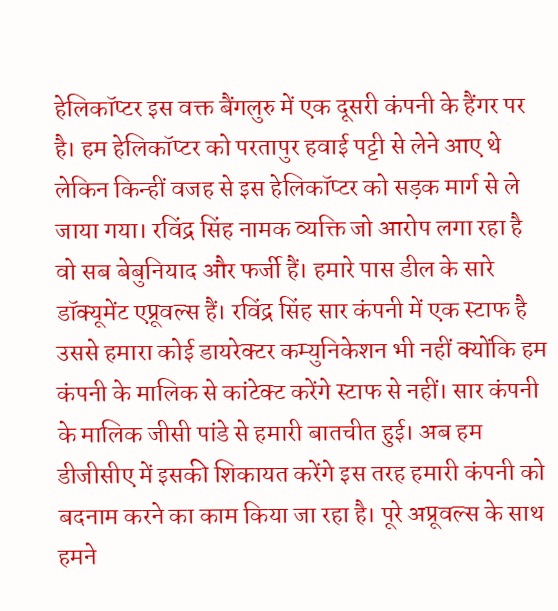हेलिकॉप्टर इस वक्त बैंगलुरु में एक दूसरी कंपनी के हैंगर पर है। हम हेलिकॉप्टर को परतापुर हवाई पट्टी से लेने आए थे लेकिन किन्हीं वजह से इस हेलिकॉप्टर को सड़क मार्ग से ले जाया गया। रविंद्र सिंह नामक व्यक्ति जो आरोप लगा रहा है वो सब बेबुनियाद और फर्जी हैं। हमारे पास डील के सारे डॉक्यूमेंट एप्रूवल्स हैं। रविंद्र सिंह सार कंपनी में एक स्टाफ है उससे हमारा कोई डायरेक्टर कम्युनिकेशन भी नहीं क्योंकि हम कंपनी के मालिक से कांटेक्ट करेंगे स्टाफ से नहीं। सार कंपनी के मालिक जीसी पांडे से हमारी बातचीत हुई। अब हम डीजीसीए में इसकी शिकायत करेंगे इस तरह हमारी कंपनी को बदनाम करने का काम किया जा रहा है। पूरे अप्रूवल्स के साथ हमने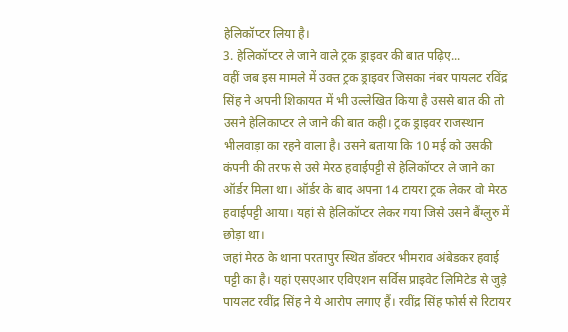हेलिकॉप्टर लिया है।
3. हेलिकॉप्टर ले जाने वाले ट्रक ड्राइवर की बात पढ़िए...
वहीं जब इस मामले में उक्त ट्रक ड्राइवर जिसका नंबर पायलट रविंद्र सिंह ने अपनी शिकायत में भी उल्लेखित किया है उससे बात की तो उसने हेलिकाप्टर ले जाने की बात कही। ट्रक ड्राइवर राजस्थान भीलवाड़ा का रहने वाला है। उसने बताया कि 10 मई को उसकी कंपनी की तरफ से उसे मेरठ हवाईपट्टी से हेलिकॉप्टर ले जाने का ऑर्डर मिला था। ऑर्डर के बाद अपना 14 टायरा ट्रक लेकर वो मेरठ हवाईपट्टी आया। यहां से हेलिकॉप्टर लेकर गया जिसे उसने बैंग्लुरु में छोड़ा था।
जहां मेरठ के थाना परतापुर स्थित डॉक्टर भीमराव अंबेडकर हवाई पट्टी का है। यहां एसएआर एविएशन सर्विस प्राइवेट लिमिटेड से जुड़े पायलट रवींद्र सिंह ने ये आरोप लगाए हैं। रवींद्र सिंह फोर्स से रिटायर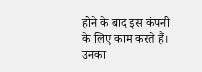होने के बाद इस कंपनी के लिए काम करते हैं। उनका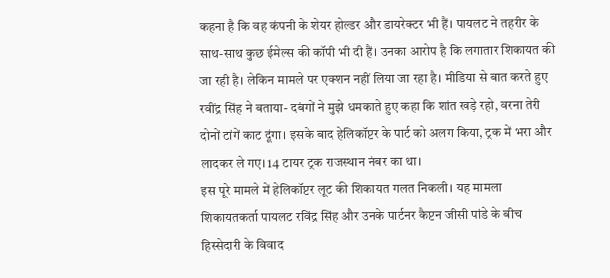कहना है कि वह कंपनी के शेयर होल्डर और डायरेक्टर भी हैं। पायलट ने तहरीर के साथ-साथ कुछ ईमेल्स की कॉपी भी दी हैं। उनका आरोप है कि लगातार शिकायत की जा रही है। लेकिन मामले पर एक्शन नहीं लिया जा रहा है। मीडिया से बात करते हुए रवींद्र सिंह ने बताया- दबंगों ने मुझे धमकाते हुए कहा कि शांत खड़े रहो, वरना तेरी दोनों टांगें काट दूंगा। इसके बाद हेलिकॉप्टर के पार्ट को अलग किया, ट्रक में भरा और लादकर ले गए। 14 टायर ट्रक राजस्थान नंबर का था।
इस पूरे मामले में हेलिकॉप्टर लूट की शिकायत गलत निकली। यह मामला शिकायतकर्ता पायलट रविंद्र सिंह और उनके पार्टनर कैप्टन जीसी पांडे के बीच हिस्सेदारी के विवाद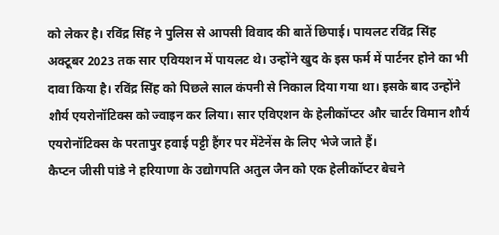को लेकर है। रविंद्र सिंह ने पुलिस से आपसी विवाद की बातें छिपाई। पायलट रविंद्र सिंह अक्टूबर 2023 तक सार एवियशन में पायलट थे। उन्होंने खुद के इस फर्म में पार्टनर होने का भी दावा किया है। रविंद्र सिंह को पिछले साल कंपनी से निकाल दिया गया था। इसके बाद उन्होंने शौर्य एयरोनॉटिक्स को ज्वाइन कर लिया। सार एविएशन के हेलीकॉप्टर और चार्टर विमान शौर्य एयरोनॉटिक्स के परतापुर हवाई पट्टी हैंगर पर मेंटेनेंस के लिए भेजे जाते हैं।
कैप्टन जीसी पांडे ने हरियाणा के उद्योगपति अतुल जैन को एक हेलीकॉप्टर बेचने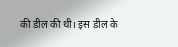की डील की थी। इस डील के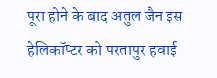पूरा होने के बाद अतुल जैन इस हेलिकॉप्टर को परतापुर हवाई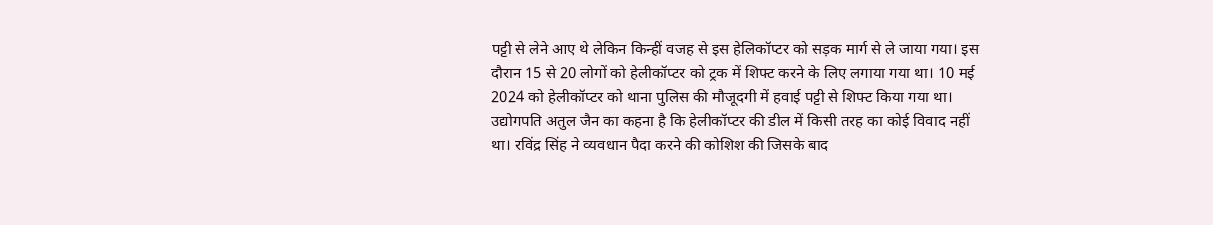पट्टी से लेने आए थे लेकिन किन्हीं वजह से इस हेलिकॉप्टर को सड़क मार्ग से ले जाया गया। इस दौरान 15 से 20 लोगों को हेलीकॉप्टर को ट्रक में शिफ्ट करने के लिए लगाया गया था। 10 मई 2024 को हेलीकॉप्टर को थाना पुलिस की मौजूदगी में हवाई पट्टी से शिफ्ट किया गया था। उद्योगपति अतुल जैन का कहना है कि हेलीकॉप्टर की डील में किसी तरह का कोई विवाद नहीं था। रविंद्र सिंह ने व्यवधान पैदा करने की कोशिश की जिसके बाद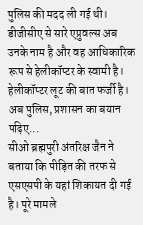पुलिस की मदद ली गई थी। डीजीसीए से सारे एप्रुवल्स अब उनके नाम है और वह आधिकारिक रूप से हेलीकॉप्टर के स्वामी है। हेलीकॉप्टर लूट की बात फर्जी है।
अब पुलिस, प्रशासन का बयान पढ़िए...
सीओ ब्रह्मपुरी अंतरिक्ष जैन ने बताया कि पीड़ित की तरफ से एसएसपी के यहां शिकायत दी गई है। पूरे मामले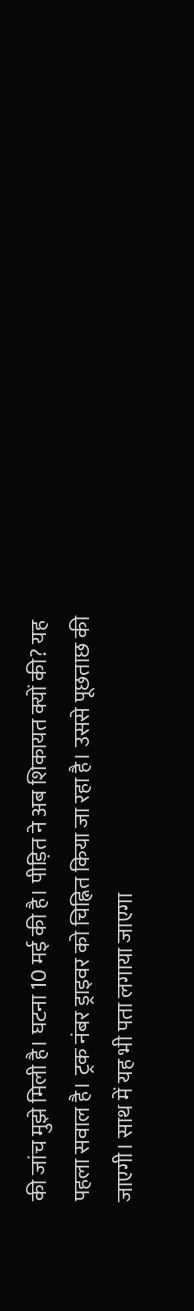की जांच मुझे मिली है। घटना 10 मई की है। पीड़ित ने अब शिकायत क्यों की? यह पहला सवाल है। ट्रक नंबर ड्राइवर को चिह्नित किया जा रहा है। उससे पूछताछ की जाएगी। साथ में यह भी पता लगाया जाएगा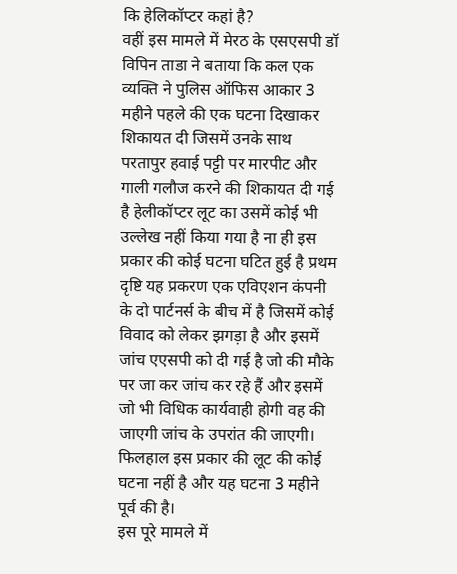कि हेलिकॉप्टर कहां है?
वहीं इस मामले में मेरठ के एसएसपी डॉ विपिन ताडा ने बताया कि कल एक व्यक्ति ने पुलिस ऑफिस आकार 3 महीने पहले की एक घटना दिखाकर शिकायत दी जिसमें उनके साथ परतापुर हवाई पट्टी पर मारपीट और गाली गलौज करने की शिकायत दी गई है हेलीकॉप्टर लूट का उसमें कोई भी उल्लेख नहीं किया गया है ना ही इस प्रकार की कोई घटना घटित हुई है प्रथम दृष्टि यह प्रकरण एक एविएशन कंपनी के दो पार्टनर्स के बीच में है जिसमें कोई विवाद को लेकर झगड़ा है और इसमें जांच एएसपी को दी गई है जो की मौके पर जा कर जांच कर रहे हैं और इसमें जो भी विधिक कार्यवाही होगी वह की जाएगी जांच के उपरांत की जाएगी। फिलहाल इस प्रकार की लूट की कोई घटना नहीं है और यह घटना 3 महीने पूर्व की है।
इस पूरे मामले में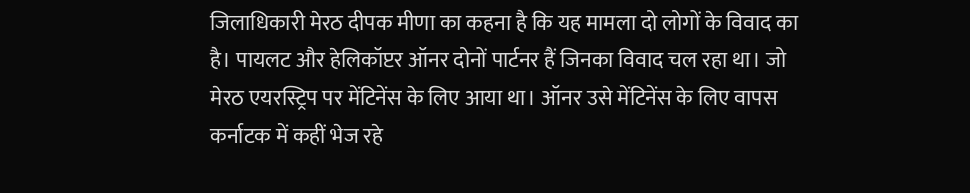जिलाधिकारी मेरठ दीपक मीणा का कहना है कि यह मामला दो लोगों के विवाद का है। पायलट और हेलिकॉप्टर ऑनर दोनों पार्टनर हैं जिनका विवाद चल रहा था। जो मेरठ एयरस्ट्रिप पर मेंटिनेंस के लिए आया था। ऑनर उसे मेंटिनेंस के लिए वापस कर्नाटक में कहीं भेज रहे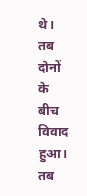थे। तब दोनों के बीच विवाद हुआ। तब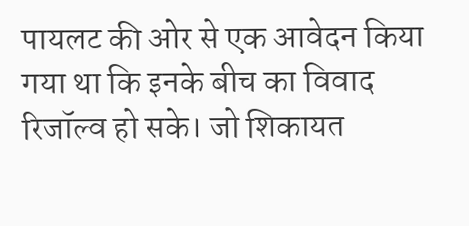पायलट की ओर से एक आवेदन किया गया था कि इनके बीच का विवाद रिजॉल्व हो सके। जो शिकायत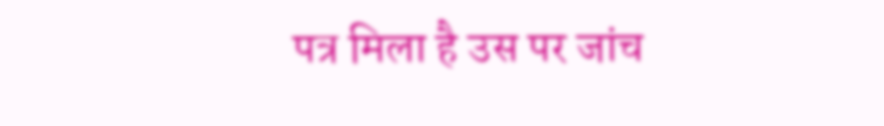पत्र मिला है उस पर जांच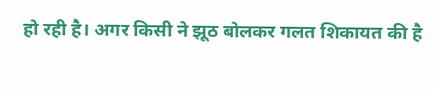हो रही है। अगर किसी ने झूठ बोलकर गलत शिकायत की है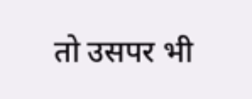तो उसपर भी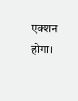एक्शन होगा।